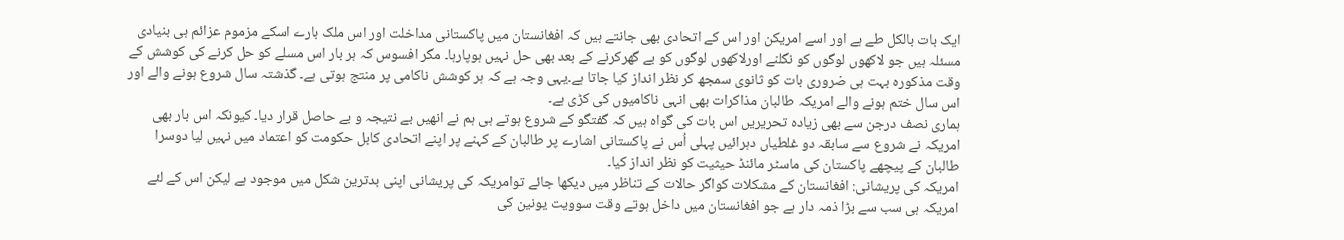ایک بات بالکل طے ہے اور اسے امریکن اور اس کے اتحادی بھی جانتے ہیں کہ افغانستان میں پاکستانی مداخلت اور اس ملک بارے اسکے مزموم عزائم ہی بنیادی مسئلہ ہیں جو لاکھوں لوگوں کو نگلنے اورلاکھوں لوگوں کو بے گھرکرنے کے بعد بھی حل نہیں ہوپارہا۔ مگر افسوس کہ ہر بار اس مسلے کو حل کرنے کی کوشش کے وقت مذکورہ بہت ہی ضروری بات کو ثانوی سمجھ کر نظر انداز کیا جاتا ہے۔یہی وجہ ہے کہ ہر کوشش ناکامی پر منتج ہوتی ہے۔ گذشتہ سال شروع ہونے والے اور اس سال ختم ہونے والے امریکہ طالبان مذاکرات بھی انہی ناکامیوں کی کڑی ہے۔
ہماری نصف درجن سے بھی زیادہ تحریریں اس بات کی گواہ ہیں کہ گفتگو کے شروع ہوتے ہی ہم نے انھیں بے نتیجہ و بے حاصل قرار دیا۔ کیونکہ اس بار بھی امریکہ نے شروع سے سابقہ دو غلطیاں دہرائیں پہلی اُس نے پاکستانی اشارے پر طالبان کے کہنے پر اپنے اتحادی کابل حکومت کو اعتماد میں نہیں لیا دوسرا طالبان کے پیچھے پاکستان کی ماسٹر مائنڈ حیثیت کو نظر انداز کیا۔
امریکہ کی پریشانی: افغانستان کے مشکلات کواگر حالات کے تناظر میں دیکھا جائے توامریکہ کی پریشانی اپنی بدترین شکل میں موجود ہے لیکن اس کے لئے امریکہ ہی سب سے بڑا ذمہ دار ہے جو افغانستان میں داخل ہوتے وقت سوویت یونین کی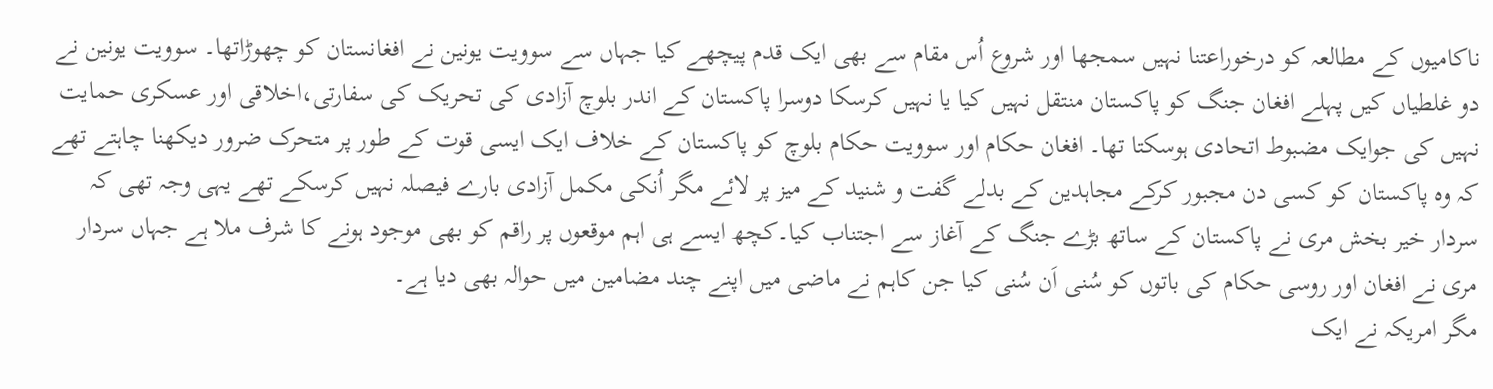ناکامیوں کے مطالعہ کو درخوراعتنا نہیں سمجھا اور شروع اُس مقام سے بھی ایک قدم پیچھے کیا جہاں سے سوویت یونین نے افغانستان کو چھوڑاتھا۔ سوویت یونین نے دو غلطیاں کیں پہلے افغان جنگ کو پاکستان منتقل نہیں کیا یا نہیں کرسکا دوسرا پاکستان کے اندر بلوچ آزادی کی تحریک کی سفارتی،اخلاقی اور عسکری حمایت نہیں کی جوایک مضبوط اتحادی ہوسکتا تھا۔ افغان حکام اور سوویت حکام بلوچ کو پاکستان کے خلاف ایک ایسی قوت کے طور پر متحرک ضرور دیکھنا چاہتے تھے کہ وہ پاکستان کو کسی دن مجبور کرکے مجاہدین کے بدلے گفت و شنید کے میز پر لائے مگر اُنکی مکمل آزادی بارے فیصلہ نہیں کرسکے تھے یہی وجہ تھی کہ سردار خیر بخش مری نے پاکستان کے ساتھ بڑے جنگ کے آغاز سے اجتناب کیا۔کچھ ایسے ہی اہم موقعوں پر راقم کو بھی موجود ہونے کا شرف ملا ہے جہاں سردار مری نے افغان اور روسی حکام کی باتوں کو سُنی اَن سُنی کیا جن کاہم نے ماضی میں اپنے چند مضامین میں حوالہ بھی دیا ہے۔
مگر امریکہ نے ایک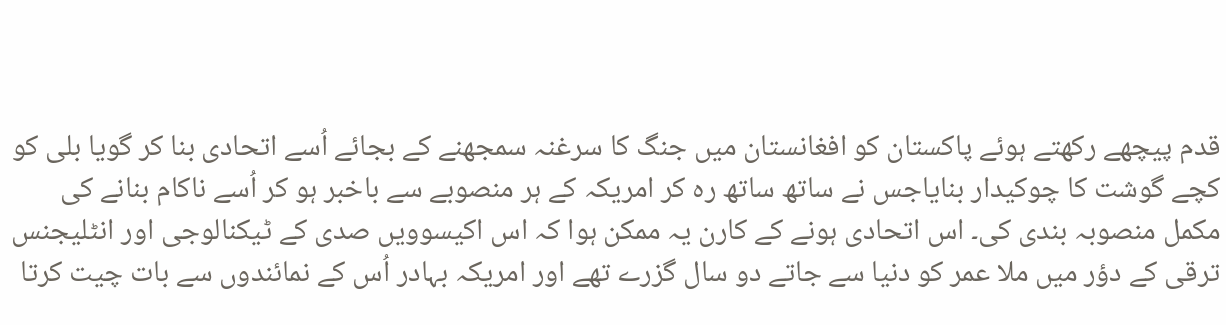قدم پیچھے رکھتے ہوئے پاکستان کو افغانستان میں جنگ کا سرغنہ سمجھنے کے بجائے اُسے اتحادی بنا کر گویا بلی کو کچے گوشت کا چوکیدار بنایاجس نے ساتھ ساتھ رہ کر امریکہ کے ہر منصوبے سے باخبر ہو کر اُسے ناکام بنانے کی مکمل منصوبہ بندی کی۔ اس اتحادی ہونے کے کارن یہ ممکن ہوا کہ اس اکیسوویں صدی کے ٹیکنالوجی اور انٹلیجنس ترقی کے دؤر میں ملا عمر کو دنیا سے جاتے دو سال گزرے تھے اور امریکہ بہادر اُس کے نمائندوں سے بات چیت کرتا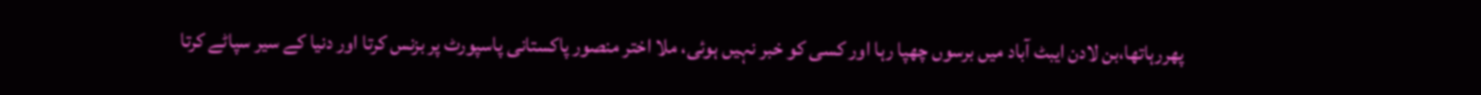پھررہاتھا،بن لادن ایبٹ آباد میں برسوں چھپا رہا اور کسی کو خبر نہیں ہوئی، ملا اختر منصور پاکستانی پاسپورٹ پر بزنس کرتا اور دنیا کے سیر سپاٹے کرتا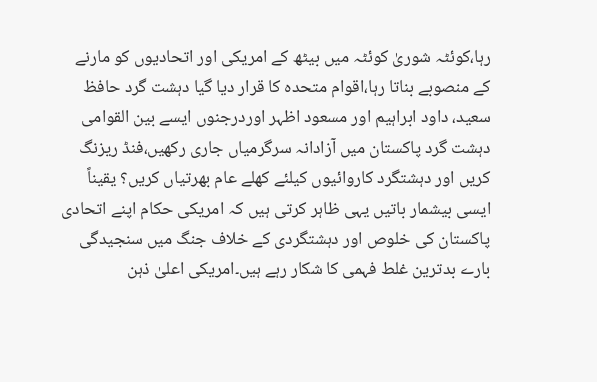رہا،کوئٹہ شوریٰ کوئٹہ میں بیٹھ کے امریکی اور اتحادیوں کو مارنے کے منصوبے بناتا رہا،اقوام متحدہ کا قرار دیا گیا دہشت گرد حافظ سعید، داود ابراہیم اور مسعود اظہر اوردرجنوں ایسے بین القوامی دہشت گرد پاکستان میں آزادانہ سرگرمیاں جاری رکھیں،فنڈ ریزنگ کریں اور دہشتگرد کاروائیوں کیلئے کھلے عام بھرتیاں کریں؟ یقیناً ایسی بیشمار باتیں یہی ظاہر کرتی ہیں کہ امریکی حکام اپنے اتحادی پاکستان کی خلوص اور دہشتگردی کے خلاف جنگ میں سنجیدگی بارے بدترین غلط فہمی کا شکار رہے ہیں۔امریکی اعلیٰ ذہن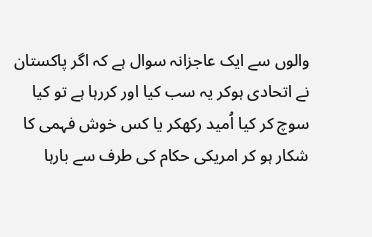والوں سے ایک عاجزانہ سوال ہے کہ اگر پاکستان نے اتحادی ہوکر یہ سب کیا اور کررہا ہے تو کیا سوچ کر کیا اُمید رکھکر یا کس خوش فہمی کا شکار ہو کر امریکی حکام کی طرف سے بارہا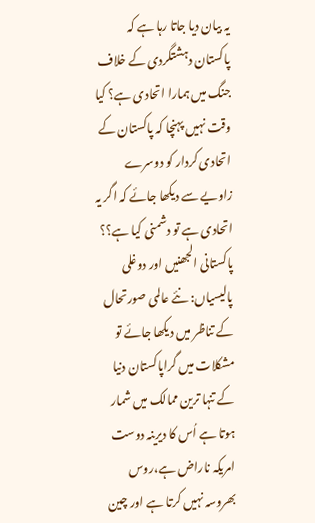یہ بیان دیا جاتا رہا ہے کہ پاکستان دہشتگردی کے خلاف جنگ میں ہمارا اتحادی ہے؟ کیا وقت نہیں پہنچا کہ پاکستان کے اتحادی کردار کو دوسرے زاویے سے دیکھا جائے کہ اگر یہ اتحادی ہے تو دشمنی کیا ہے؟؟ پاکستانی الجھنیں اور دوغلی پالیسیاں: نئے عالمی صورتحال کے تناظر میں دیکھا جائے تو مشکلات میں گراپاکستان دنیا کے تنہا ترین ممالک میں شمار ہوتا ہے اُس کا دیرینہ دوست امریکہ ناراض ہے،روس بھروسہ نہیں کرتا ہے اور چین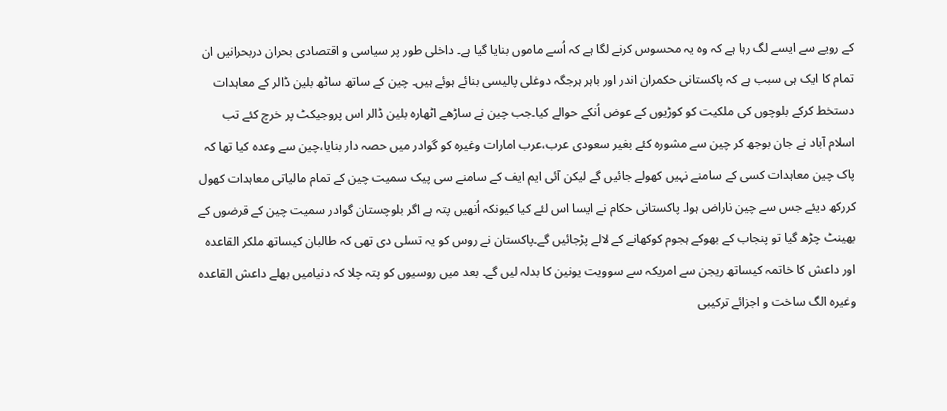کے رویے سے ایسے لگ رہا ہے کہ وہ یہ محسوس کرنے لگا ہے کہ اُسے ماموں بنایا گیا ہے۔ داخلی طور پر سیاسی و اقتصادی بحران دربحرانیں ان تمام کا ایک ہی سبب ہے کہ پاکستانی حکمران اندر اور باہر ہرجگہ دوغلی پالیسی بنائے ہوئے ہیں۔ چین کے ساتھ ساٹھ بلین ڈالر کے معاہدات دستخط کرکے بلوچوں کی ملکیت کو کوڑیوں کے عوض اُنکے حوالے کیا۔جب چین نے ساڑھے اٹھارہ بلین ڈالر اس پروجیکٹ پر خرچ کئے تب اسلام آباد نے جان بوجھ کر چین سے مشورہ کئے بغیر سعودی عرب،عرب امارات وغیرہ کو گوادر میں حصہ دار بنایا،چین سے وعدہ کیا تھا کہ پاک چین معاہدات کسی کے سامنے نہیں کھولے جائیں گے لیکن آئی ایم ایف کے سامنے سی پیک سمیت چین کے تمام مالیاتی معاہدات کھول کررکھ دیئے جس سے چین ناراض ہوا۔ پاکستانی حکام نے ایسا اس لئے کیا کیونکہ اُنھیں پتہ ہے اگر بلوچستان گوادر سمیت چین کے قرضوں کے بھینٹ چڑھ گیا تو پنجاب کے بھوکے ہجوم کوکھانے کے لالے پڑجائیں گے۔پاکستان نے روس کو یہ تسلی دی تھی کہ طالبان کیساتھ ملکر القاعدہ اور داعش کا خاتمہ کیساتھ ریجن سے امریکہ سے سوویت یونین کا بدلہ لیں گے۔ بعد میں روسیوں کو پتہ چلا کہ دنیامیں بھلے داعش القاعدہ وغیرہ الگ ساخت و اجزائے ترکیبی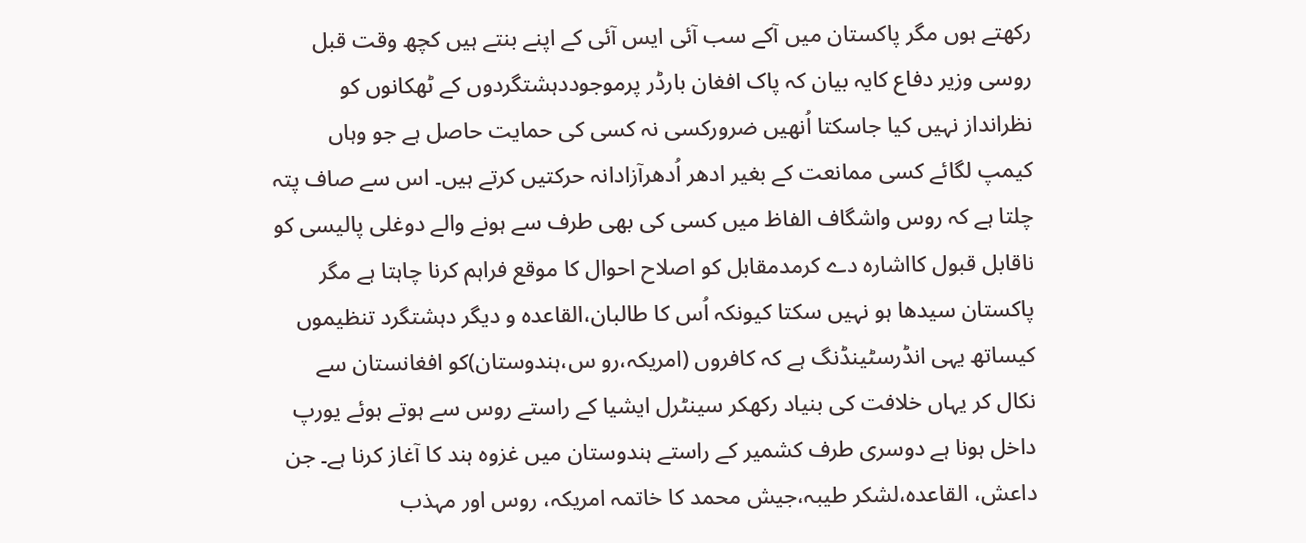رکھتے ہوں مگر پاکستان میں آکے سب آئی ایس آئی کے اپنے بنتے ہیں کچھ وقت قبل روسی وزیر دفاع کایہ بیان کہ پاک افغان بارڈر پرموجوددہشتگردوں کے ٹھکانوں کو نظرانداز نہیں کیا جاسکتا اُنھیں ضرورکسی نہ کسی کی حمایت حاصل ہے جو وہاں کیمپ لگائے کسی ممانعت کے بغیر ادھر اُدھرآزادانہ حرکتیں کرتے ہیں۔ اس سے صاف پتہ چلتا ہے کہ روس واشگاف الفاظ میں کسی کی بھی طرف سے ہونے والے دوغلی پالیسی کو ناقابل قبول کااشارہ دے کرمدمقابل کو اصلاح احوال کا موقع فراہم کرنا چاہتا ہے مگر پاکستان سیدھا ہو نہیں سکتا کیونکہ اُس کا طالبان،القاعدہ و دیگر دہشتگرد تنظیموں کیساتھ یہی انڈرسٹینڈنگ ہے کہ کافروں (امریکہ،رو س،ہندوستان)کو افغانستان سے نکال کر یہاں خلافت کی بنیاد رکھکر سینٹرل ایشیا کے راستے روس سے ہوتے ہوئے یورپ داخل ہونا ہے دوسری طرف کشمیر کے راستے ہندوستان میں غزوہ ہند کا آغاز کرنا ہے۔ جن داعش، القاعدہ،لشکر طیبہ،جیش محمد کا خاتمہ امریکہ، روس اور مہذب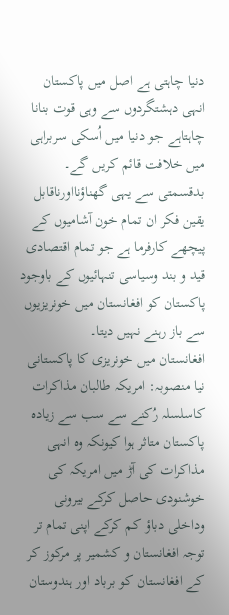دنیا چاہتی ہے اصل میں پاکستان انہی دہشتگردوں سے وہی قوت بنانا چاہتاہے جو دنیا میں اُسکی سربراہی میں خلافت قائم کریں گے۔ بدقسمتی سے یہی گھناؤنااورناقابل یقین فکر ان تمام خون آشامیوں کے پیچھے کارفرما ہے جو تمام اقتصادی قید و بند وسیاسی تنہائیوں کے باوجود پاکستان کو افغانستان میں خونریزیوں سے باز رہنے نہیں دیتا۔
افغانستان میں خونریزی کا پاکستانی نیا منصوبہ: امریکہ طالبان مذاکرات کاسلسلہ رُکنے سے سب سے زیادہ پاکستان متاثر ہوا کیونکہ وہ انہی مذاکرات کی آڑ میں امریکہ کی خوشنودی حاصل کرکے بیرونی وداخلی دباؤ کم کرکے اپنی تمام تر توجہ افغانستان و کشمیر پر مرکوز کر کے افغانستان کو برباد اور ہندوستان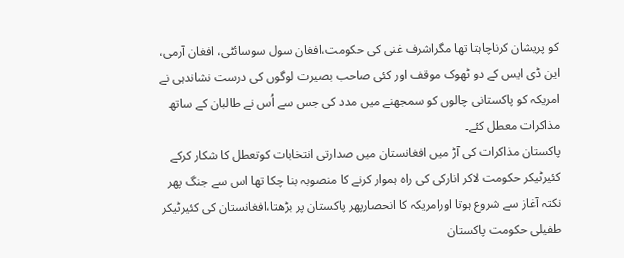کو پریشان کرناچاہتا تھا مگراشرف غنی کی حکومت،افغان سول سوسائٹی، افغان آرمی، این ڈی ایس کے دو ٹھوک موقف اور کئی صاحب بصیرت لوگوں کی درست نشاندہی نے امریکہ کو پاکستانی چالوں کو سمجھنے میں مدد کی جس سے اُس نے طالبان کے ساتھ مذاکرات معطل کئے۔
پاکستان مذاکرات کی آڑ میں افغانستان میں صدارتی انتخابات کوتعطل کا شکار کرکے کئیرٹیکر حکومت لاکر انارکی کی راہ ہموار کرنے کا منصوبہ بنا چکا تھا اس سے جنگ پھر نکتہ آغاز سے شروع ہوتا اورامریکہ کا انحصارپھر پاکستان پر بڑھتا،افغانستان کی کئیرٹیکر طفیلی حکومت پاکستان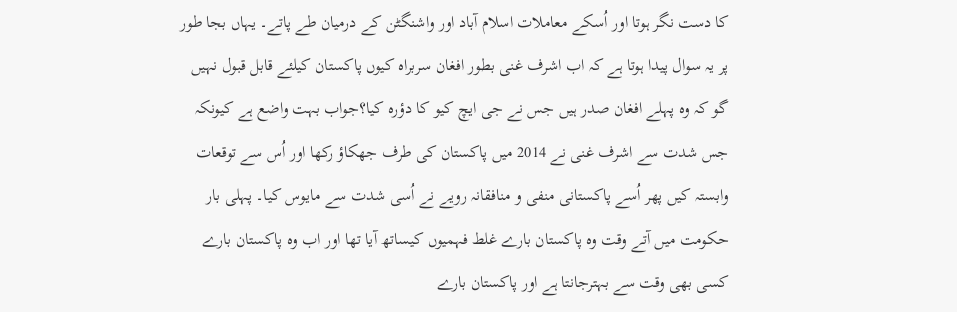کا دست نگر ہوتا اور اُسکے معاملات اسلام آباد اور واشنگٹن کے درمیان طے پاتے۔ یہاں بجا طور پر یہ سوال پیدا ہوتا ہے کہ اب اشرف غنی بطور افغان سربراہ کیوں پاکستان کیلئے قابل قبول نہیں گو کہ وہ پہلے افغان صدر ہیں جس نے جی ایچ کیو کا دؤرہ کیا؟جواب بہت واضع ہے کیونکہ جس شدت سے اشرف غنی نے 2014 میں پاکستان کی طرف جھکاؤ رکھا اور اُس سے توقعات وابستہ کیں پھر اُسے پاکستانی منفی و منافقانہ رویے نے اُسی شدت سے مایوس کیا۔ پہلی بار حکومت میں آتے وقت وہ پاکستان بارے غلط فہمیوں کیساتھ آیا تھا اور اب وہ پاکستان بارے کسی بھی وقت سے بہترجانتا ہے اور پاکستان بارے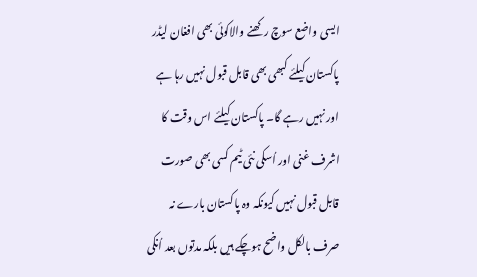ایسی واضع سوچ رکھنے والاکوئی بھی افغان لیڈر پاکستان کیلئے کبھی بھی قابل قبول نہیں رہا ہے اور نہیں رہے گا۔ پاکستان کیلئے اس وقت کا اشرف غنی اور اُسکی نئی ٹیم کسی بھی صورت قابل قبول نہیں کیونکہ وہ پاکستان بارے نہ صرف بالکل واضح ہوچکے ہیں بلکہ مدتوں بعد اُنکی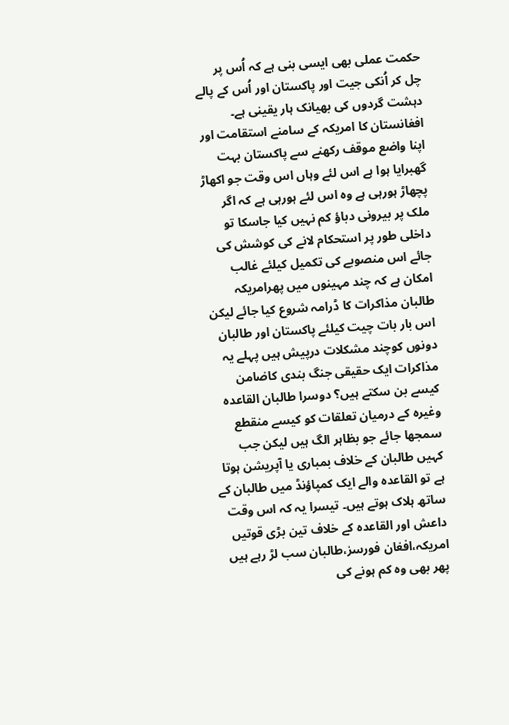حکمت عملی بھی ایسی بنی ہے کہ اُس پر چل کر اُنکی جیت اور پاکستان اور اُس کے پالے دہشت گردوں کی بھیانک ہار یقینی ہے۔
افغانستان کا امریکہ کے سامنے استقامت اور اپنا واضع موقف رکھنے سے پاکستان بہت گھبرایا ہوا ہے اس لئے وہاں اس وقت جو اکھاڑ پچھاڑ ہورہی ہے وہ اس لئے ہورہی ہے کہ اگر ملک پر بیرونی دباؤ کم نہیں کیا جاسکا تو داخلی طور پر استحکام لانے کی کوشش کی جائے اس منصوبے کی تکمیل کیلئے غالب امکان ہے کہ چند مہینوں میں پھرامریکہ طالبان مذاکرات کا ڈرامہ شروع کیا جائے لیکن اس بار بات چیت کیلئے پاکستان اور طالبان دونوں کوچند مشکلات درپیش ہیں پہلے یہ مذاکرات ایک حقیقی جنگ بندی کاضامن کیسے بن سکتے ہیں؟ دوسرا طالبان القاعدہ وغیرہ کے درمیان تعلقات کو کیسے منقطع سمجھا جائے جو بظاہر الگ ہیں لیکن جب کہیں طالبان کے خلاف بمباری یا آپریشن ہوتا ہے تو القاعدہ والے ایک کمپاؤنڈ میں طالبان کے ساتھ ہلاک ہوتے ہیں۔ تیسرا یہ کہ اس وقت داعش اور القاعدہ کے خلاف تین بڑی قوتیں امریکہ،افغان فورسز،طالبان سب لڑ رہے ہیں پھر بھی وہ کم ہونے کی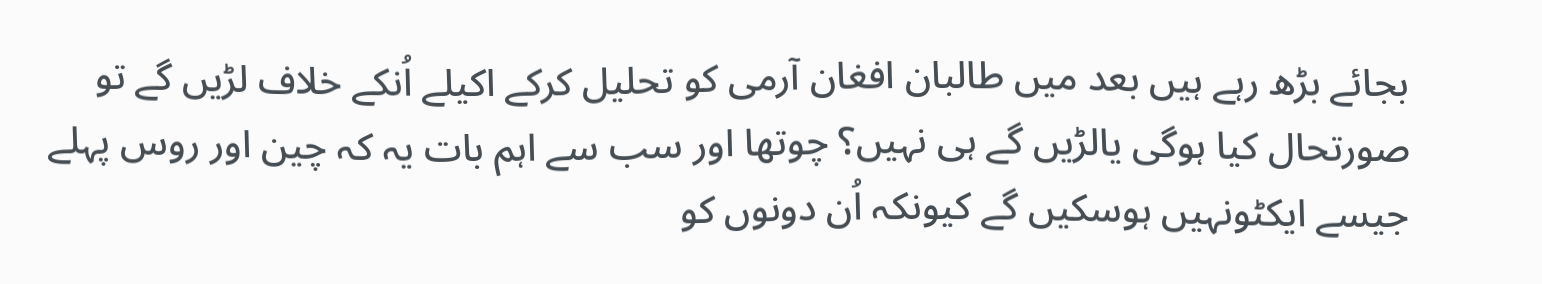بجائے بڑھ رہے ہیں بعد میں طالبان افغان آرمی کو تحلیل کرکے اکیلے اُنکے خلاف لڑیں گے تو صورتحال کیا ہوگی یالڑیں گے ہی نہیں؟ چوتھا اور سب سے اہم بات یہ کہ چین اور روس پہلے جیسے ایکٹونہیں ہوسکیں گے کیونکہ اُن دونوں کو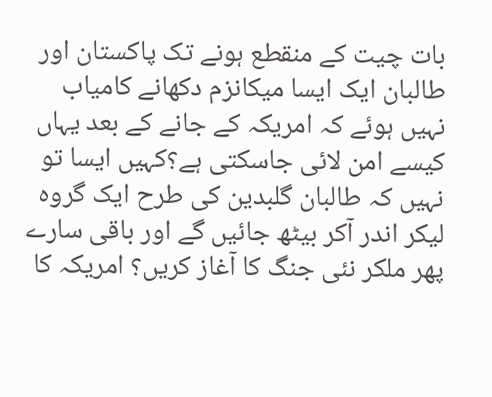بات چیت کے منقطع ہونے تک پاکستان اور طالبان ایک ایسا میکانزم دکھانے کامیاب نہیں ہوئے کہ امریکہ کے جانے کے بعد یہاں کیسے امن لائی جاسکتی ہے؟کہیں ایسا تو نہیں کہ طالبان گلبدین کی طرح ایک گروہ لیکر اندر آکر بیٹھ جائیں گے اور باقی سارے پھر ملکر نئی جنگ کا آغاز کریں؟ امریکہ کا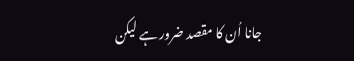جانا اُن کا مقصد ضرور ہے لیکن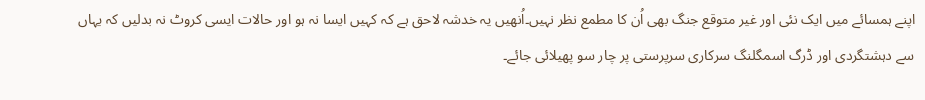اپنے ہمسائے میں ایک نئی اور غیر متوقع جنگ بھی اُن کا مطمع نظر نہیں۔اُنھیں یہ خدشہ لاحق ہے کہ کہیں ایسا نہ ہو اور حالات ایسی کروٹ نہ بدلیں کہ یہاں سے دہشتگردی اور ڈرگ اسمگلنگ سرکاری سرپرستی پر چار سو پھیلائی جائے۔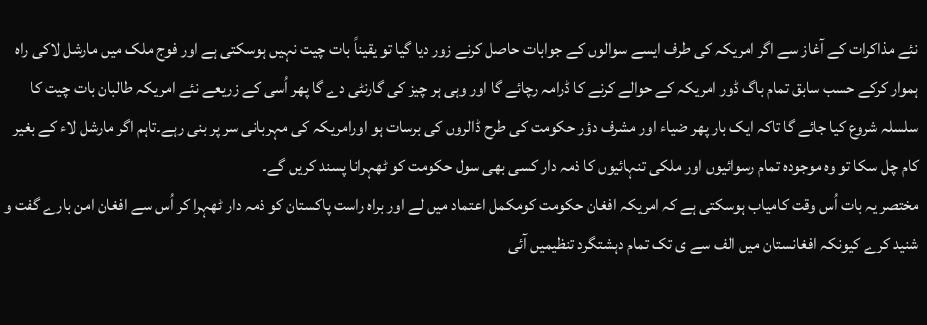نئے مذاکرات کے آغاز سے اگر امریکہ کی طرف ایسے سوالوں کے جوابات حاصل کرنے زور دیا گیا تو یقیناً بات چیت نہیں ہوسکتی ہے اور فوج ملک میں مارشل لاکی راہ ہموار کرکے حسب سابق تمام باگ ڈور امریکہ کے حوالے کرنے کا ڈرامہ رچائے گا اور وہی ہر چیز کی گارنٹی دے گا پھر اُسی کے زریعے نئے امریکہ طالبان بات چیت کا سلسلہ شروع کیا جائے گا تاکہ ایک بار پھر ضیاء اور مشرف دؤر حکومت کی طرح ڈالروں کی برسات ہو اورامریکہ کی مہربانی سر پر بنی رہے۔تاہم اگر مارشل لاء کے بغیر کام چل سکا تو وہ موجودہ تمام رسوائیوں اور ملکی تنہائیوں کا ذمہ دار کسی بھی سول حکومت کو ٹھہرانا پسند کریں گے۔
مختصر یہ بات اُس وقت کامیاب ہوسکتی ہے کہ امریکہ افغان حکومت کومکمل اعتماد میں لے اور براہ راست پاکستان کو ذمہ دار ٹھہرا کر اُس سے افغان امن بارے گفت و شنید کرے کیونکہ افغانستان میں الف سے ی تک تمام دہشتگرد تنظیمیں آئی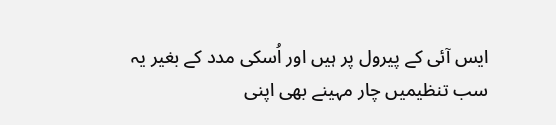ایس آئی کے پیرول پر ہیں اور اُسکی مدد کے بغیر یہ سب تنظیمیں چار مہینے بھی اپنی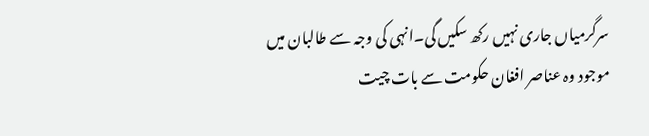سرگرمیاں جاری نہیں رکھ سکیں گی۔انہی کی وجہ سے طالبان میں موجود وہ عناصر افغان حکومت سے بات چیت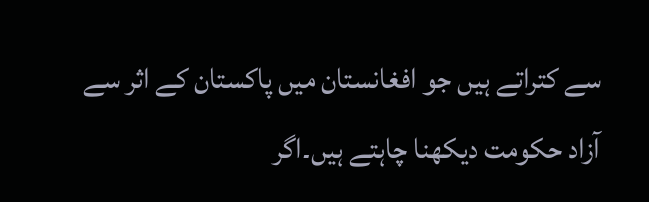سے کتراتے ہیں جو افغانستان میں پاکستان کے اثر سے آزاد حکومت دیکھنا چاہتے ہیں۔اگر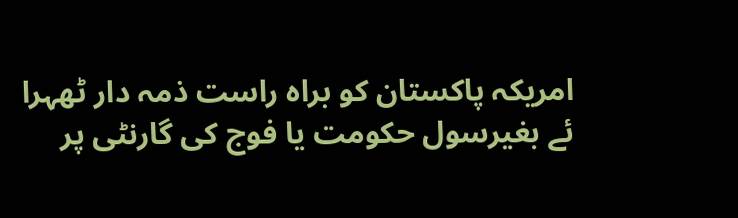امریکہ پاکستان کو براہ راست ذمہ دار ٹھہرا ئے بغیرسول حکومت یا فوج کی گارنٹی پر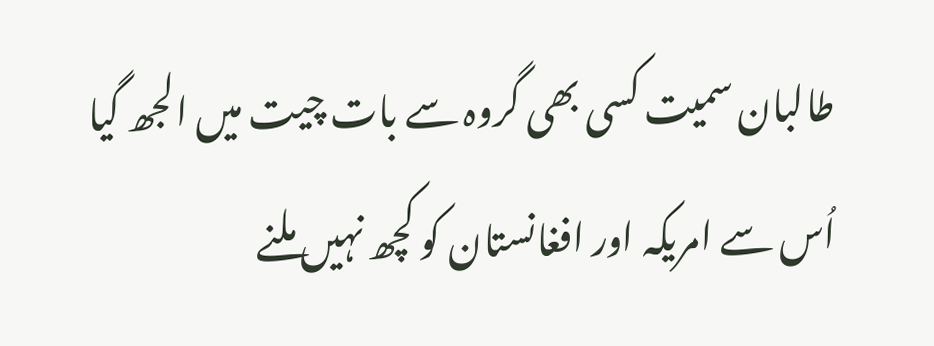طالبان سمیت کسی بھی گروہ سے بات چیت میں الجھ گیا اُس سے امریکہ اور افغانستان کو کچھ نہیں ملنے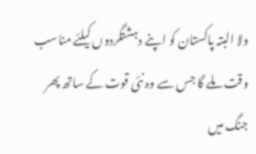ولا البتہ پاکستان کو اپنے دہشتگردوں کیلئے مناسب وقت ملے گا جس سے وہ نئی قوت کے ساتھ پھر جنگ میں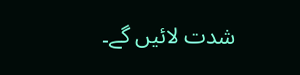شدت لائیں گے۔